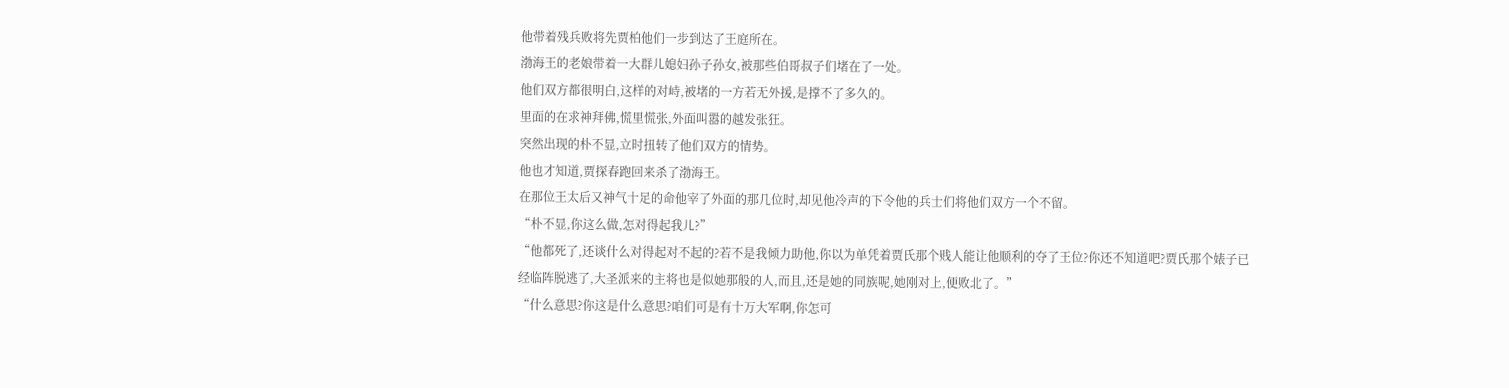他带着残兵败将先贾柏他们一步到达了王庭所在。
渤海王的老娘带着一大群儿媳妇孙子孙女,被那些伯哥叔子们堵在了一处。
他们双方都很明白,这样的对峙,被堵的一方若无外援,是撑不了多久的。
里面的在求神拜佛,慌里慌张,外面叫嚣的越发张狂。
突然出现的朴不显,立时扭转了他们双方的情势。
他也才知道,贾探春跑回来杀了渤海王。
在那位王太后又神气十足的命他宰了外面的那几位时,却见他冷声的下令他的兵士们将他们双方一个不留。
“朴不显,你这么做,怎对得起我儿?”
“他都死了,还谈什么对得起对不起的?若不是我倾力助他,你以为单凭着贾氏那个贱人能让他顺利的夺了王位?你还不知道吧?贾氏那个婊子已经临阵脱逃了,大圣派来的主将也是似她那般的人,而且,还是她的同族呢,她刚对上,便败北了。”
“什么意思?你这是什么意思?咱们可是有十万大军啊,你怎可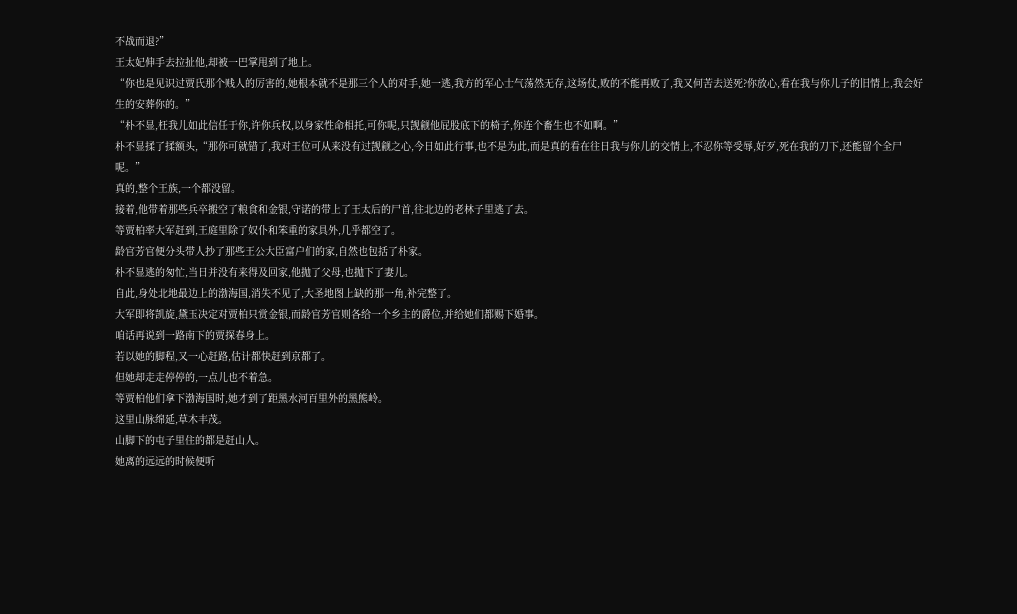不战而退?”
王太妃伸手去拉扯他,却被一巴掌甩到了地上。
“你也是见识过贾氏那个贱人的厉害的,她根本就不是那三个人的对手,她一逃,我方的军心士气荡然无存,这场仗,败的不能再败了,我又何苦去送死?你放心,看在我与你儿子的旧情上,我会好生的安葬你的。”
“朴不显,枉我儿如此信任于你,许你兵权,以身家性命相托,可你呢,只觊觎他屁股底下的椅子,你连个畜生也不如啊。”
朴不显揉了揉额头,“那你可就错了,我对王位可从来没有过觊觎之心,今日如此行事,也不是为此,而是真的看在往日我与你儿的交情上,不忍你等受辱,好歹,死在我的刀下,还能留个全尸呢。”
真的,整个王族,一个都没留。
接着,他带着那些兵卒搬空了粮食和金银,守诺的带上了王太后的尸首,往北边的老林子里逃了去。
等贾柏率大军赶到,王庭里除了奴仆和笨重的家具外,几乎都空了。
龄官芳官便分头带人抄了那些王公大臣富户们的家,自然也包括了朴家。
朴不显逃的匆忙,当日并没有来得及回家,他抛了父母,也抛下了妻儿。
自此,身处北地最边上的渤海国,消失不见了,大圣地图上缺的那一角,补完整了。
大军即将凯旋,黛玉决定对贾柏只赏金银,而龄官芳官则各给一个乡主的爵位,并给她们都赐下婚事。
咱话再说到一路南下的贾探春身上。
若以她的脚程,又一心赶路,估计都快赶到京都了。
但她却走走停停的,一点儿也不着急。
等贾柏他们拿下渤海国时,她才到了距黑水河百里外的黑熊岭。
这里山脉绵延,草木丰茂。
山脚下的屯子里住的都是赶山人。
她离的远远的时候便听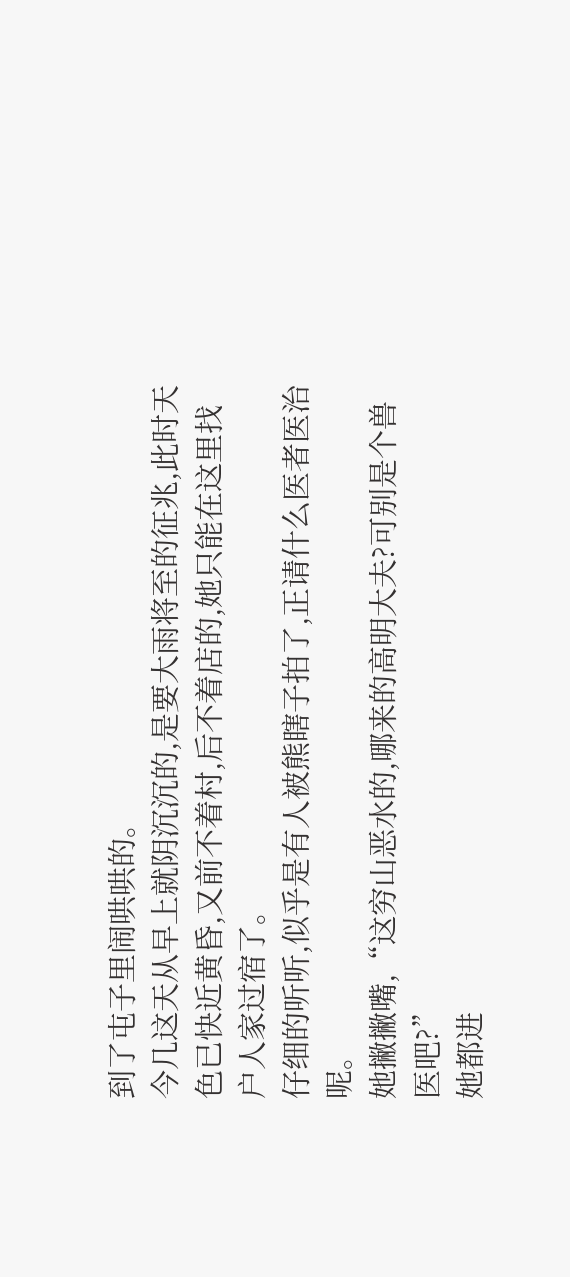到了屯子里闹哄哄的。
今几这天从早上就阴沉沉的,是要大雨将至的征兆,此时天色已快近黄昏,又前不着村,后不着店的,她只能在这里找户人家过宿了。
仔细的听听,似乎是有人被熊瞎子拍了,正请什么医者医治呢。
她撇撇嘴,“这穷山恶水的,哪来的高明大夫?可别是个兽医吧?”
她都进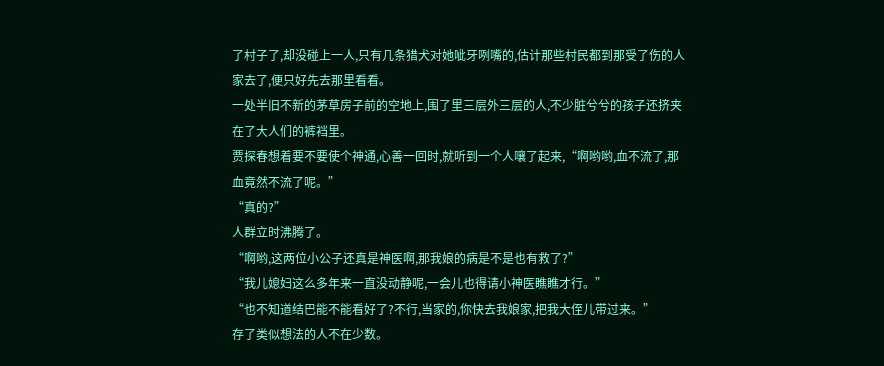了村子了,却没碰上一人,只有几条猎犬对她呲牙咧嘴的,估计那些村民都到那受了伤的人家去了,便只好先去那里看看。
一处半旧不新的茅草房子前的空地上,围了里三层外三层的人,不少脏兮兮的孩子还挤夹在了大人们的裤裆里。
贾探春想着要不要使个神通,心善一回时,就听到一个人嚷了起来,“啊哟哟,血不流了,那血竟然不流了呢。”
“真的?”
人群立时沸腾了。
“啊哟,这两位小公子还真是神医啊,那我娘的病是不是也有救了?”
“我儿媳妇这么多年来一直没动静呢,一会儿也得请小神医瞧瞧才行。”
“也不知道结巴能不能看好了?不行,当家的,你快去我娘家,把我大侄儿带过来。”
存了类似想法的人不在少数。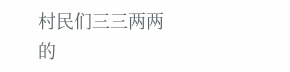村民们三三两两的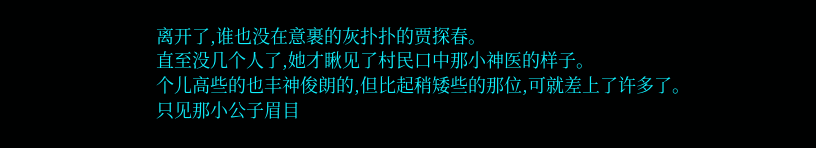离开了,谁也没在意裹的灰扑扑的贾探春。
直至没几个人了,她才瞅见了村民口中那小神医的样子。
个儿高些的也丰神俊朗的,但比起稍矮些的那位,可就差上了许多了。
只见那小公子眉目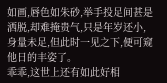如画,唇色如朱砂,举手投足间甚是洒脱,却难掩贵气,只是年岁还小,身量未足,但此时一见之下,便可窥他日的丰姿了。
乖乖,这世上还有如此好相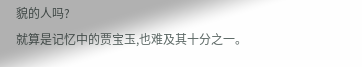貌的人吗?
就算是记忆中的贾宝玉,也难及其十分之一。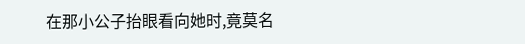在那小公子抬眼看向她时,竟莫名